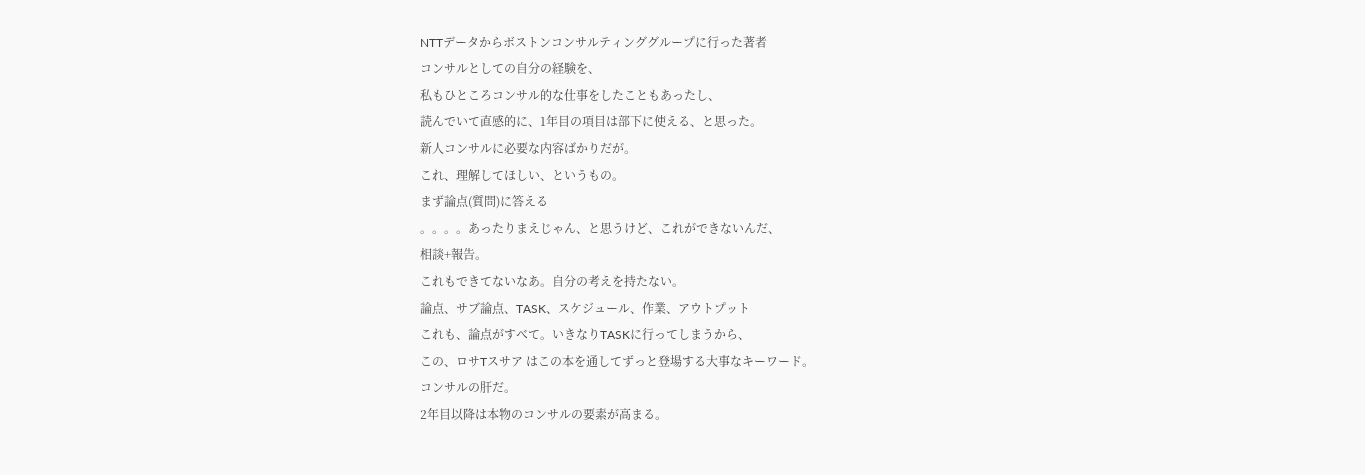NTTデータからボストンコンサルティンググループに行った著者
コンサルとしての自分の経験を、
私もひところコンサル的な仕事をしたこともあったし、
読んでいて直感的に、1年目の項目は部下に使える、と思った。
新人コンサルに必要な内容ばかりだが。
これ、理解してほしい、というもの。
まず論点(質問)に答える
。。。。あったりまえじゃん、と思うけど、これができないんだ、
相談+報告。
これもできてないなあ。自分の考えを持たない。
論点、サブ論点、TASK、スケジュール、作業、アウトプット
これも、論点がすべて。いきなりTASKに行ってしまうから、
この、ロサTスサア はこの本を通してずっと登場する大事なキーワード。
コンサルの肝だ。
2年目以降は本物のコンサルの要素が高まる。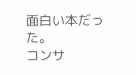面白い本だった。
コンサ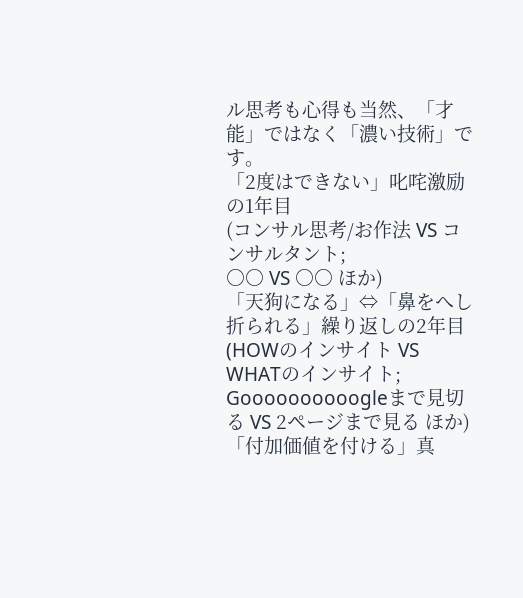ル思考も心得も当然、「才能」ではなく「濃い技術」です。
「2度はできない」叱咤激励の1年目
(コンサル思考/お作法 VS コンサルタント;
○○ VS ○○ ほか)
「天狗になる」⇔「鼻をへし折られる」繰り返しの2年目
(HOWのインサイト VS WHATのインサイト;
Goooooooooogleまで見切る VS 2ページまで見る ほか)
「付加価値を付ける」真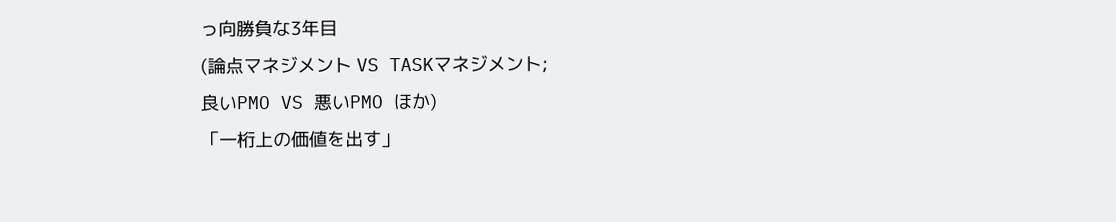っ向勝負な3年目
(論点マネジメント VS TASKマネジメント;
良いPMO VS 悪いPMO ほか)
「一桁上の価値を出す」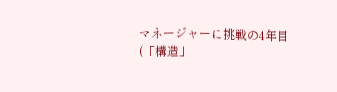マネージャーに挑戦の4年目
(「構造」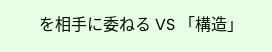を相手に委ねる VS 「構造」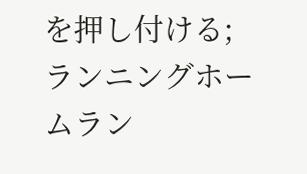を押し付ける;
ランニングホームラン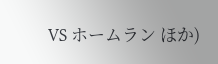VS ホームラン ほか)